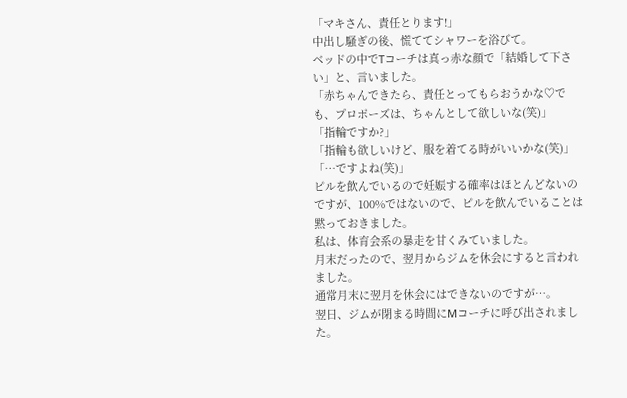「マキさん、責任とります!」
中出し騒ぎの後、慌ててシャワーを浴びて。
ベッドの中でTコーチは真っ赤な顔で「結婚して下さい」と、言いました。
「赤ちゃんできたら、責任とってもらおうかな♡でも、プロポーズは、ちゃんとして欲しいな(笑)」
「指輪ですか?」
「指輪も欲しいけど、服を着てる時がいいかな(笑)」
「…ですよね(笑)」
ピルを飲んでいるので妊娠する確率はほとんどないのですが、100%ではないので、ピルを飲んでいることは黙っておきました。
私は、体育会系の暴走を甘くみていました。
月末だったので、翌月からジムを休会にすると言われました。
通常月末に翌月を休会にはできないのですが…。
翌日、ジムが閉まる時間にMコーチに呼び出されました。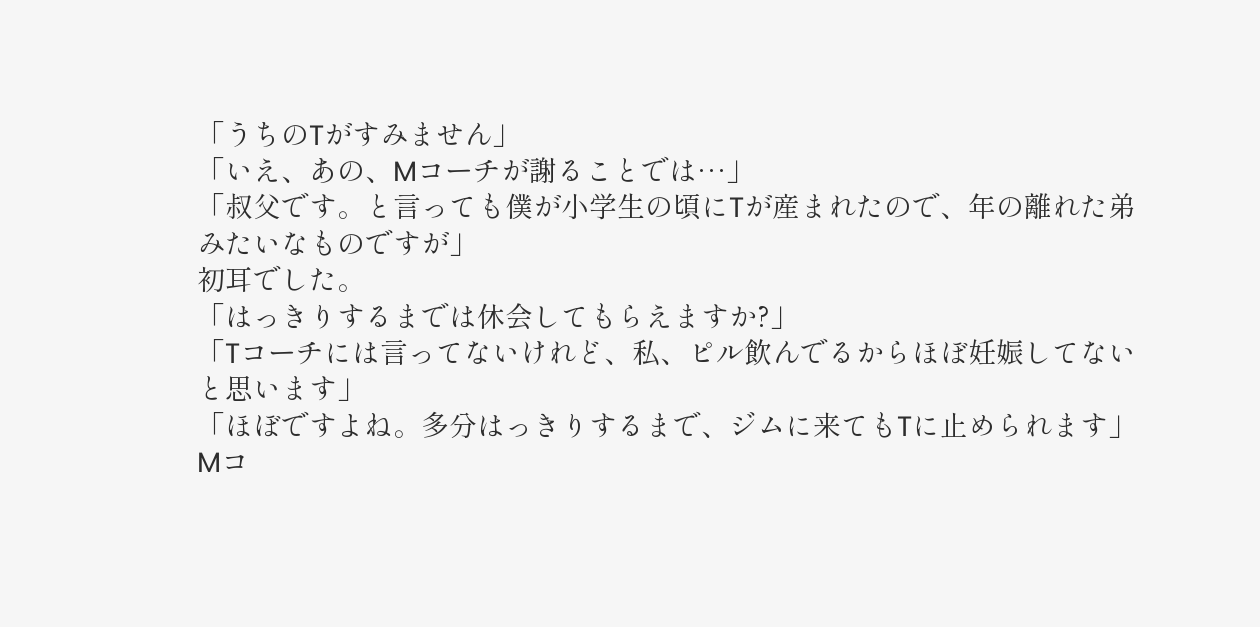「うちのTがすみません」
「いえ、あの、Mコーチが謝ることでは…」
「叔父です。と言っても僕が小学生の頃にTが産まれたので、年の離れた弟みたいなものですが」
初耳でした。
「はっきりするまでは休会してもらえますか?」
「Tコーチには言ってないけれど、私、ピル飲んでるからほぼ妊娠してないと思います」
「ほぼですよね。多分はっきりするまで、ジムに来てもTに止められます」
Mコ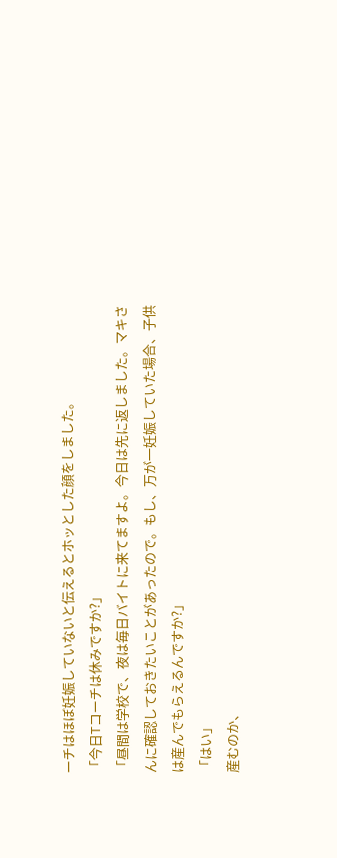ーチはほぼ妊娠していないと伝えるとホッとした顔をしました。
「今日Tコーチは休みですか?」
「昼間は学校で、夜は毎日バイトに来てますよ。今日は先に返しました。マキさんに確認しておきたいことがあったので。もし、万が一妊娠していた場合、子供は産んでもらえるんですか?」
「はい」
産むのか、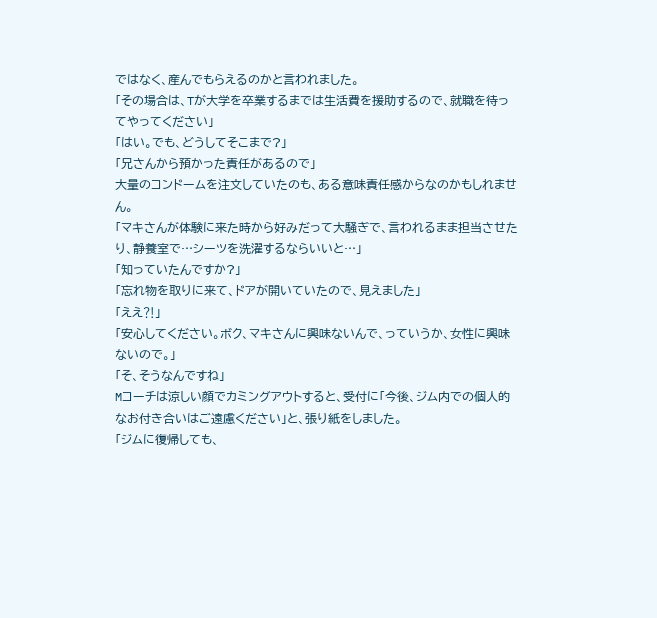ではなく、産んでもらえるのかと言われました。
「その場合は、Tが大学を卒業するまでは生活費を援助するので、就職を待ってやってください」
「はい。でも、どうしてそこまで?」
「兄さんから預かった責任があるので」
大量のコンドームを注文していたのも、ある意味責任感からなのかもしれません。
「マキさんが体験に来た時から好みだって大騒ぎで、言われるまま担当させたり、静養室で…シーツを洗濯するならいいと…」
「知っていたんですか?」
「忘れ物を取りに来て、ドアが開いていたので、見えました」
「ええ⁈」
「安心してください。ボク、マキさんに興味ないんで、っていうか、女性に興味ないので。」
「そ、そうなんですね」
Mコーチは涼しい顔でカミングアウトすると、受付に「今後、ジム内での個人的なお付き合いはご遠慮ください」と、張り紙をしました。
「ジムに復帰しても、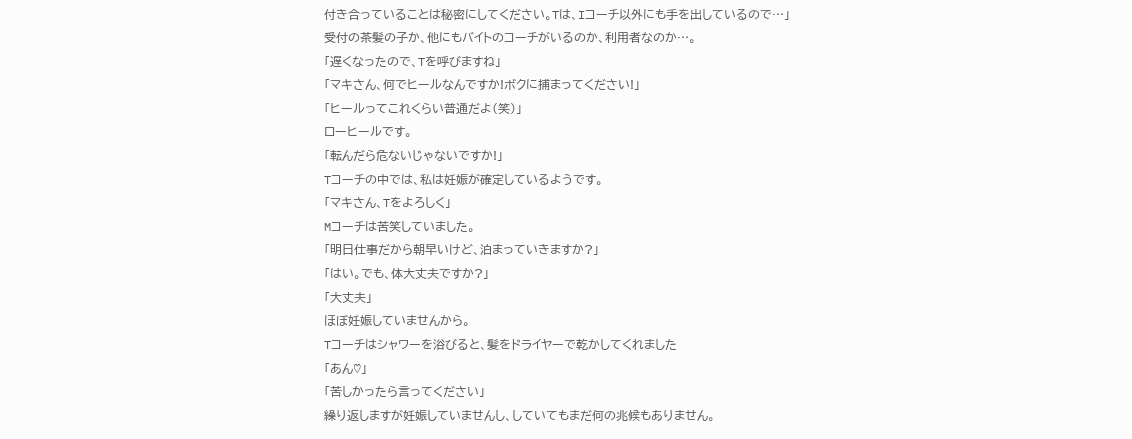付き合っていることは秘密にしてください。Tは、Iコーチ以外にも手を出しているので…」
受付の茶髪の子か、他にもバイトのコーチがいるのか、利用者なのか…。
「遅くなったので、Tを呼びますね」
「マキさん、何でヒールなんですか!ボクに捕まってください!」
「ヒールってこれくらい普通だよ(笑)」
ローヒールです。
「転んだら危ないじゃないですか!」
Tコーチの中では、私は妊娠が確定しているようです。
「マキさん、Tをよろしく」
Mコーチは苦笑していました。
「明日仕事だから朝早いけど、泊まっていきますか?」
「はい。でも、体大丈夫ですか?」
「大丈夫」
ほぼ妊娠していませんから。
Tコーチはシャワーを浴びると、髪をドライヤーで乾かしてくれました
「あん♡」
「苦しかったら言ってください」
繰り返しますが妊娠していませんし、していてもまだ何の兆候もありません。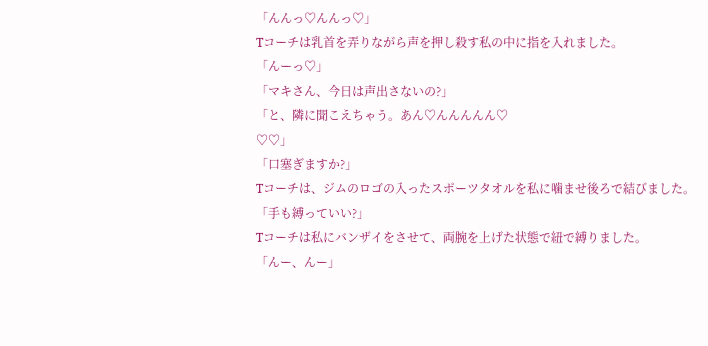「んんっ♡んんっ♡」
Tコーチは乳首を弄りながら声を押し殺す私の中に指を入れました。
「んーっ♡」
「マキさん、今日は声出さないの?」
「と、隣に聞こえちゃう。あん♡んんんんん♡
♡♡」
「口塞ぎますか?」
Tコーチは、ジムのロゴの入ったスポーツタオルを私に噛ませ後ろで結びました。
「手も縛っていい?」
Tコーチは私にバンザイをさせて、両腕を上げた状態で紐で縛りました。
「んー、んー」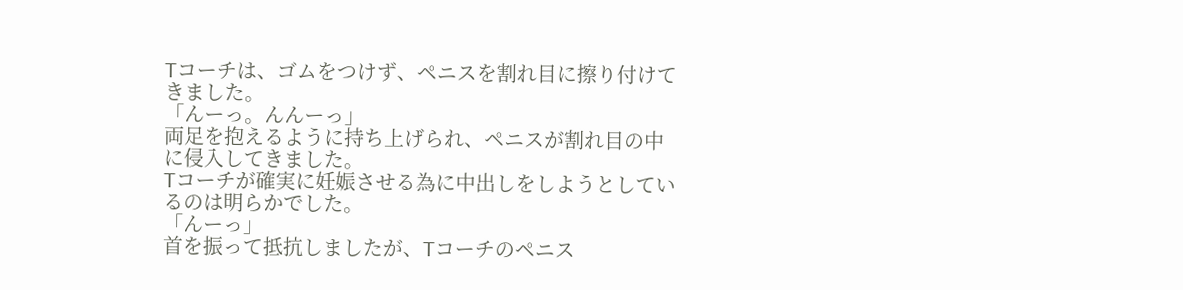Tコーチは、ゴムをつけず、ペニスを割れ目に擦り付けてきました。
「んーっ。んんーっ」
両足を抱えるように持ち上げられ、ペニスが割れ目の中に侵入してきました。
Tコーチが確実に妊娠させる為に中出しをしようとしているのは明らかでした。
「んーっ」
首を振って抵抗しましたが、Tコーチのペニス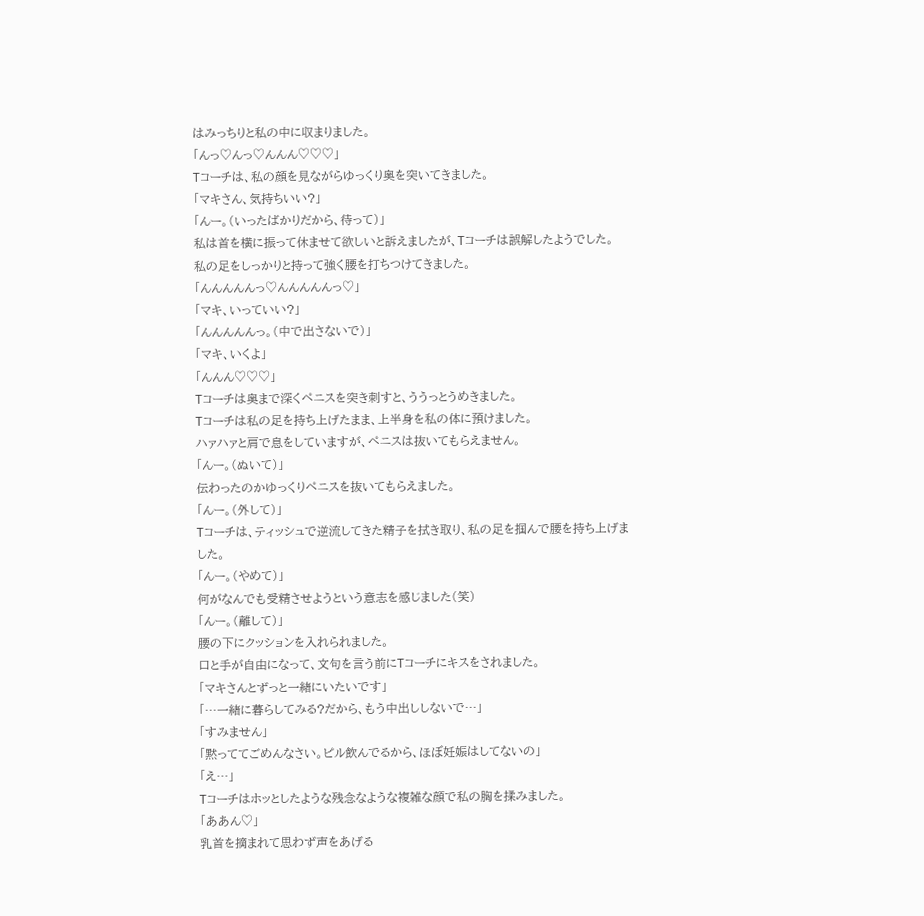はみっちりと私の中に収まりました。
「んっ♡んっ♡んんん♡♡♡」
Tコーチは、私の顔を見ながらゆっくり奥を突いてきました。
「マキさん、気持ちいい?」
「んー。(いったばかりだから、待って)」
私は首を横に振って休ませて欲しいと訴えましたが、Tコーチは誤解したようでした。
私の足をしっかりと持って強く腰を打ちつけてきました。
「んんんんんっ♡んんんんんっ♡」
「マキ、いっていい?」
「んんんんんっ。(中で出さないで)」
「マキ、いくよ」
「んんん♡♡♡」
Tコーチは奥まで深くペニスを突き刺すと、ううっとうめきました。
Tコーチは私の足を持ち上げたまま、上半身を私の体に預けました。
ハァハァと肩で息をしていますが、ペニスは抜いてもらえません。
「んー。(ぬいて)」
伝わったのかゆっくりペニスを抜いてもらえました。
「んー。(外して)」
Tコーチは、ティッシュで逆流してきた精子を拭き取り、私の足を掴んで腰を持ち上げました。
「んー。(やめて)」
何がなんでも受精させようという意志を感じました(笑)
「んー。(離して)」
腰の下にクッションを入れられました。
口と手が自由になって、文句を言う前にTコーチにキスをされました。
「マキさんとずっと一緒にいたいです」
「…一緒に暮らしてみる?だから、もう中出ししないで…」
「すみません」
「黙っててごめんなさい。ピル飲んでるから、ほぼ妊娠はしてないの」
「え…」
Tコーチはホッとしたような残念なような複雑な顔で私の胸を揉みました。
「ああん♡」
乳首を摘まれて思わず声をあげる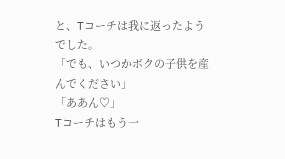と、Tコーチは我に返ったようでした。
「でも、いつかボクの子供を産んでください」
「ああん♡」
Tコーチはもう一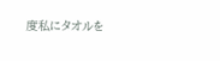度私にタオルを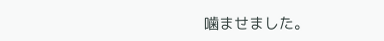噛ませました。